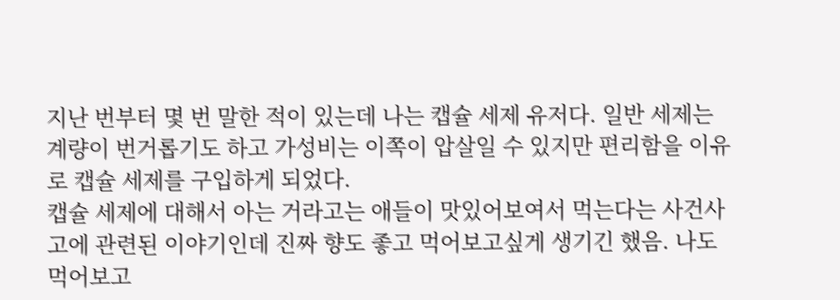지난 번부터 몇 번 말한 적이 있는데 나는 캡슐 세제 유저다. 일반 세제는 계량이 번거롭기도 하고 가성비는 이쪽이 압살일 수 있지만 편리함을 이유로 캡슐 세제를 구입하게 되었다.
캡슐 세제에 대해서 아는 거라고는 애들이 맛있어보여서 먹는다는 사건사고에 관련된 이야기인데 진짜 향도 좋고 먹어보고싶게 생기긴 했음. 나도 먹어보고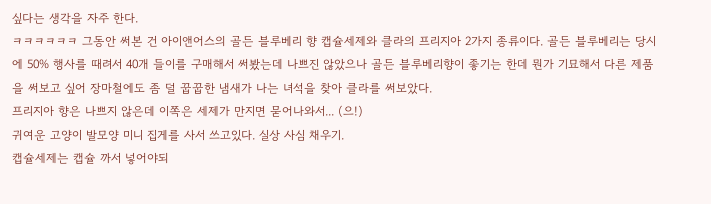싶다는 생각을 자주 한다.
ㅋㅋㅋㅋㅋㅋ 그동안 써본 건 아이앤어스의 골든 블루베리 향 캡슐세제와 클라의 프리지아 2가지 종류이다. 골든 블루베리는 당시에 50% 행사를 때려서 40개 들이를 구매해서 써봤는데 나쁘진 않았으나 골든 블루베리향이 좋기는 한데 뭔가 기묘해서 다른 제품을 써보고 싶어 장마철에도 좀 덜 꿉꿉한 냄새가 나는 녀석을 찾아 클라를 써보았다.
프리지아 향은 나쁘지 않은데 이쪽은 세제가 만지면 묻어나와서... (으!)
귀여운 고양이 발모양 미니 집게를 사서 쓰고있다. 실상 사심 채우기.
캡슐세제는 캡슐 까서 넣어야되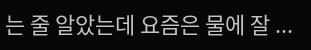는 줄 알았는데 요즘은 물에 잘 ...